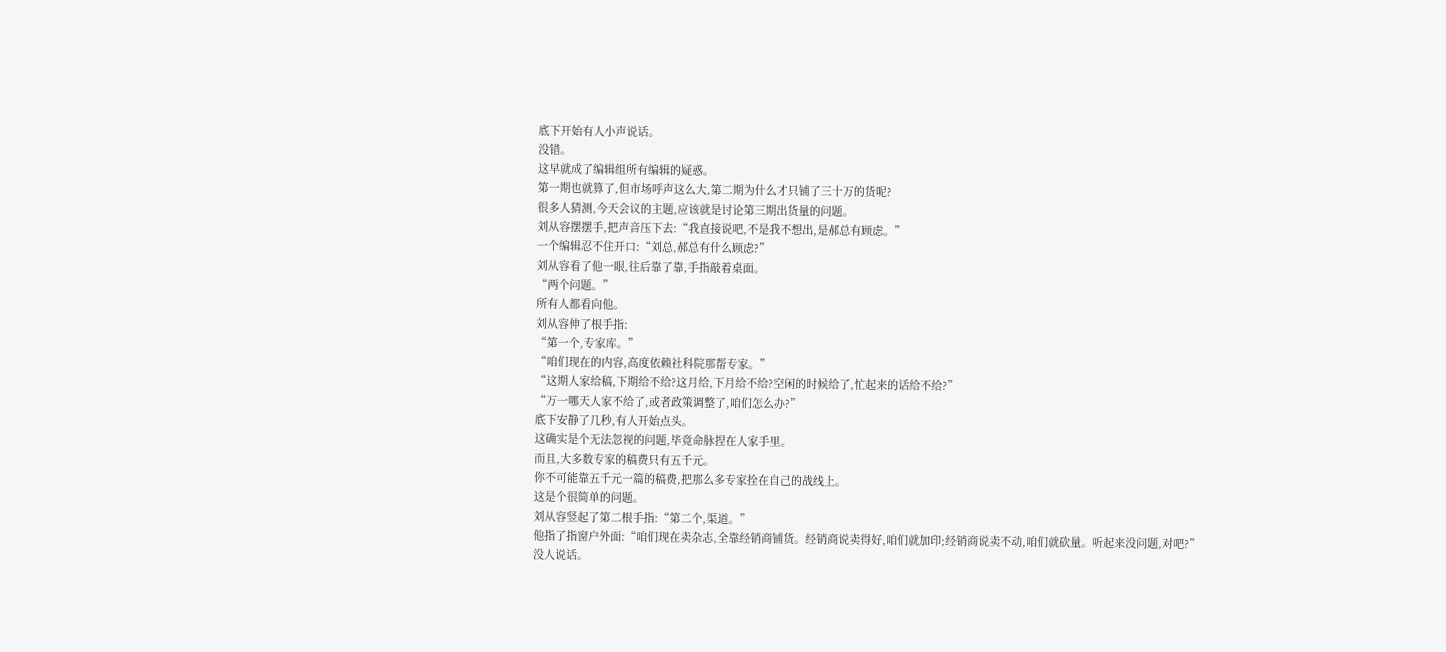底下开始有人小声说话。
没错。
这早就成了编辑组所有编辑的疑惑。
第一期也就算了,但市场呼声这么大,第二期为什么才只铺了三十万的货呢?
很多人猜测,今天会议的主题,应该就是讨论第三期出货量的问题。
刘从容摆摆手,把声音压下去:“我直接说吧,不是我不想出,是郝总有顾虑。”
一个编辑忍不住开口:“刘总,郝总有什么顾虑?”
刘从容看了他一眼,往后靠了靠,手指敲着桌面。
“两个问题。”
所有人都看向他。
刘从容伸了根手指:
“第一个,专家库。”
“咱们现在的内容,高度依赖社科院那帮专家。”
“这期人家给稿,下期给不给?这月给,下月给不给?空闲的时候给了,忙起来的话给不给?”
“万一哪天人家不给了,或者政策调整了,咱们怎么办?”
底下安静了几秒,有人开始点头。
这确实是个无法忽视的问题,毕竟命脉捏在人家手里。
而且,大多数专家的稿费只有五千元。
你不可能靠五千元一篇的稿费,把那么多专家拴在自己的战线上。
这是个很简单的问题。
刘从容竖起了第二根手指:“第二个,渠道。”
他指了指窗户外面:“咱们现在卖杂志,全靠经销商铺货。经销商说卖得好,咱们就加印;经销商说卖不动,咱们就砍量。听起来没问题,对吧?”
没人说话。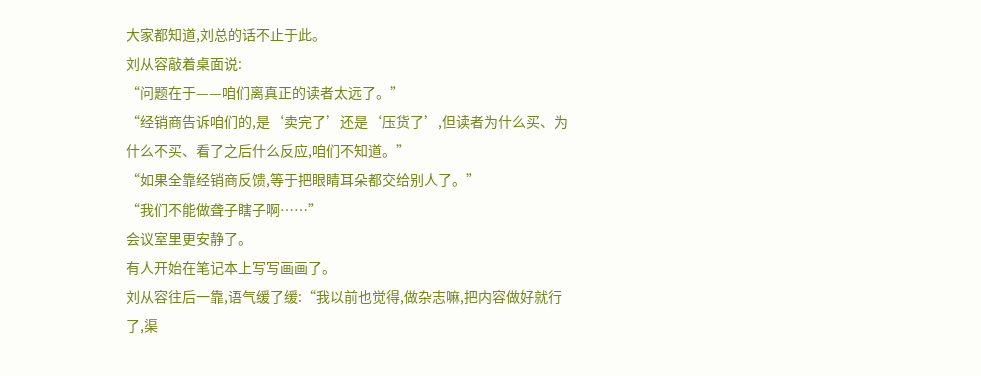大家都知道,刘总的话不止于此。
刘从容敲着桌面说:
“问题在于——咱们离真正的读者太远了。”
“经销商告诉咱们的,是‘卖完了’还是‘压货了’,但读者为什么买、为什么不买、看了之后什么反应,咱们不知道。”
“如果全靠经销商反馈,等于把眼睛耳朵都交给别人了。”
“我们不能做聋子瞎子啊……”
会议室里更安静了。
有人开始在笔记本上写写画画了。
刘从容往后一靠,语气缓了缓:“我以前也觉得,做杂志嘛,把内容做好就行了,渠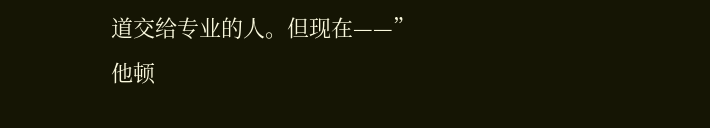道交给专业的人。但现在——”
他顿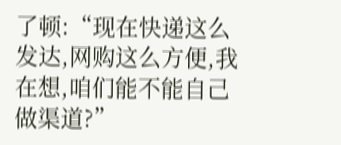了顿:“现在快递这么发达,网购这么方便,我在想,咱们能不能自己做渠道?”